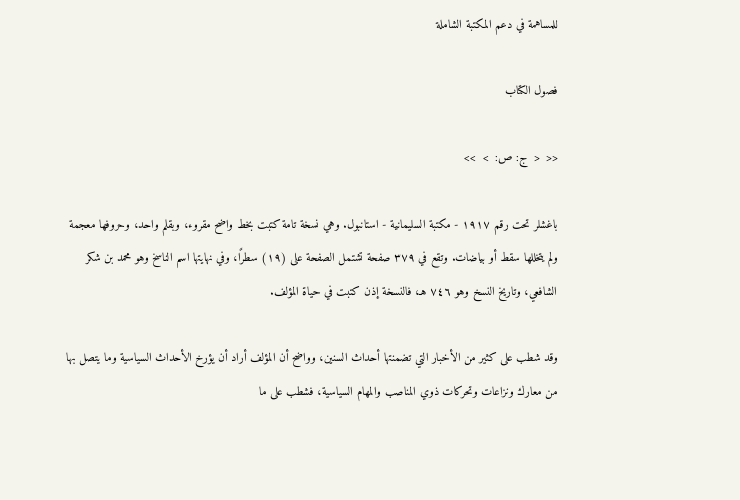للمساهمة في دعم المكتبة الشاملة

فصول الكتاب

<<  <  ج: ص:  >  >>

باغشلر تحت رقم ١٩١٧ - مكتبة السليمانية - استانبول. وهي نسخة تامة كتبت بخط واضح مقروء، وبقلم واحد، وحروفها معجمة ولم يتخللها سقط أو بياضات. وتقع في ٣٧٩ صفحة تشتمل الصفحة على (١٩) سطرًا، وفي نهايتها اسم الناسخ وهو محمد بن شكر الشافعي، وتاريخ النسخ وهو ٧٤٦ هـ، فالنسخة إذن كتبت في حياة المؤلف.

وقد شطب على كثير من الأخبار التي تضمنتها أحداث السنين، وواضح أن المؤلف أراد أن يؤرخ الأحداث السياسية وما يتصل بها من معارك ونزاعات وتحركات ذوي المناصب والمهام السياسية، فشطب على ما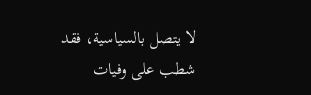لا يتصل بالسياسية، فقد شطب على وفيات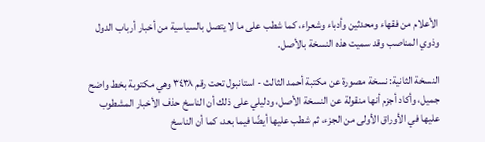الأعلام من فقهاء ومحدثين وأدباء وشعراء، كما شطب على ما لا يتصل بالسياسية من أخبار أرباب الدول وذوي المناصب وقد سميت هذه النسخة بالأصل.

النسخة الثانية: نسخة مصورة عن مكتبة أحمد الثالث - استانبول تحت رقم ٣٤٣٨ وهي مكتوبة بخط واضح جميل، وأكاد أجزم أنها منقولة عن النسخة الأصل، ودليلي على ذلك أن الناسخ حذف الأخبار المشطوب عليها في الأوراق الأولى من الجزء، ثم شطب عليها أيضًا فيما بعد، كما أن الناسخ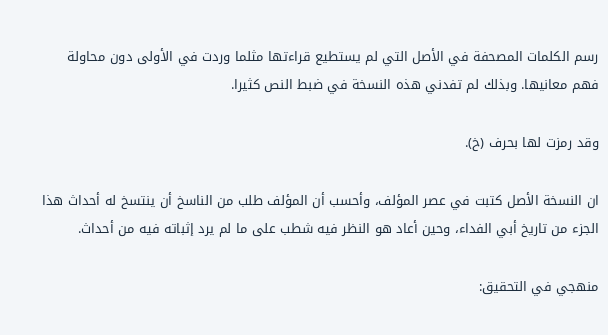رسم الكلمات المصحفة في الأصل التي لم يستطيع قراءتها مثلما وردت في الأولى دون محاولة فهم معانيها. وبذلك لم تفدني هذه النسخة في ضبط النص كثيرا.

وقد رمزت لها بحرف (خ).

ان النسخة الأصل كتبت في عصر المؤلف، وأحسب أن المؤلف طلب من الناسخ أن ينتسخ له أحداث هذا الجزء من تاريخ أبي الفداء، وحين أعاد هو النظر فيه شطب على ما لم يرد إثباته فيه من أحداث.

منهجي في التحقيق: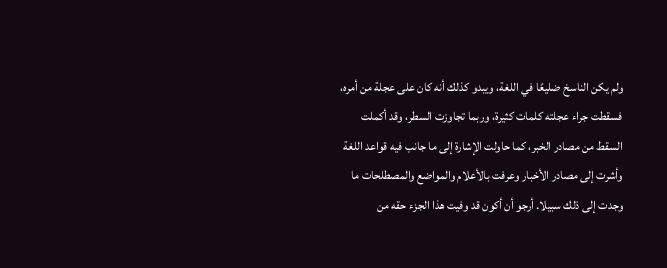ولم يكن الناسخ ضليعًا في اللغة، ويبدو كذلك أنه كان على عجلة من أمره، فسقطت جراء عجلته كلمات كثيرة، وربما تجاوزت السطر، وقد أكملت السقط من مصادر الخبر، كما حاولت الإشارة إلى ما جانب فيه قواعد اللغة وأشرت إلى مصادر الأخبار وعرفت بالأعلام والمواضع والمصطلحات ما وجدت إلى ذلك سبيلا. أرجو أن أكون قد وفيت هذا الجزء حقه من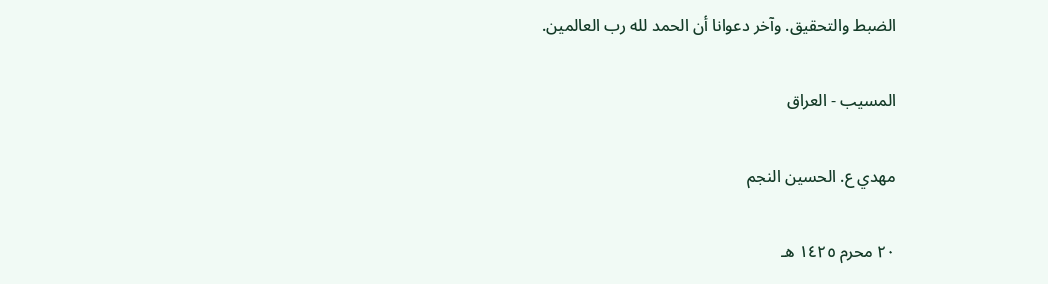الضبط والتحقيق. وآخر دعوانا أن الحمد لله رب العالمين.

المسيب - العراق

مهدي ع. الحسين النجم

٢٠ محرم ١٤٢٥ هـ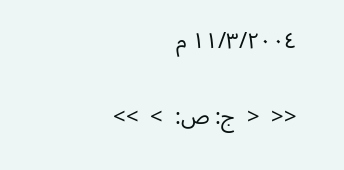١١/٣/٢٠٠٤ م

<<  <  ج: ص:  >  >>